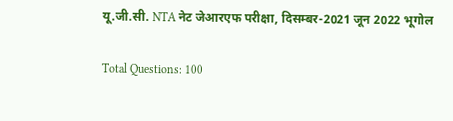यू.जी.सी. NTA नेट जेआरएफ परीक्षा, दिसम्बर-2021 जून 2022 भूगोल

Total Questions: 100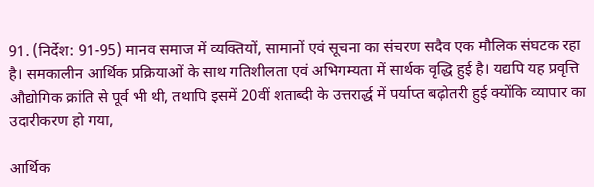91. (निर्देश: 91-95) मानव समाज में व्यक्तियों, सामानों एवं सूचना का संचरण सदैव एक मौलिक संघटक रहा है। समकालीन आर्थिक प्रक्रियाओं के साथ गतिशीलता एवं अभिगम्यता में सार्थक वृद्धि हुई है। यद्यपि यह प्रवृत्ति औद्योगिक क्रांति से पूर्व भी थी, तथापि इसमें 20वीं शताब्दी के उत्तरार्द्ध में पर्याप्त बढ़ोतरी हुई क्योंकि व्यापार का उदारीकरण हो गया,

आर्थिक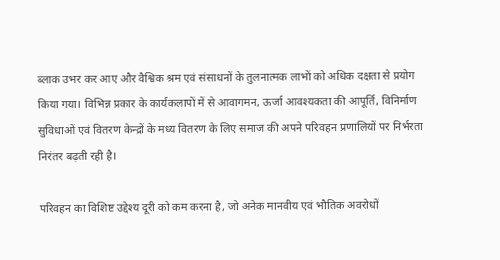ब्लाक उभर कर आए और वैश्विक श्रम एवं संसाधनों के तुलनात्मक लाभों को अधिक दक्षता से प्रयोग किया गया। विभिन्न प्रकार के कार्यकलापों में से आवागमन, ऊर्जा आवश्यकता की आपूर्ति, विनिर्माण सुविधाओं एवं वितरण केन्द्रों के मध्य वितरण के लिए समाज की अपने परिवहन प्रणालियों पर निर्भरता निरंतर बढ़ती रही है।

परिवहन का विशिष्ट उद्देश्य दूरी को कम करना है, जो अनेक मानवीय एवं भौतिक अवरोधों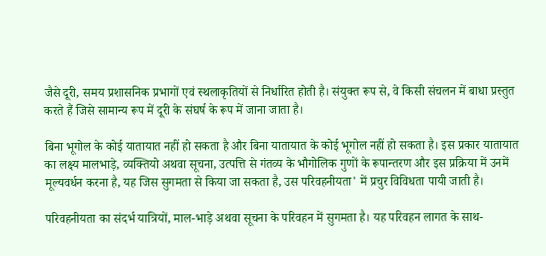जैसे दूरी, समय प्रशासनिक प्रभागों एवं स्थलाकृतियों से निर्धारित होती है। संयुक्त रूप से, वे किसी संचलन में बाधा प्रस्तुत करते हैं जिसे सामान्य रूप में दूरी के संघर्ष के रूप में जाना जाता है।

बिना भूगोल के कोई यातायात नहीं हो सकता है और बिना यातायात के कोई भूगोल नहीं हो सकता है। इस प्रकार यातायात का लक्ष्य मालभाड़े, व्यक्तियो अथवा सूचना, उत्पत्ति से गंतव्य के भौगोलिक गुणों के रूपान्तरण और इस प्रक्रिया में उनमें मूल्यवर्धन करना है, यह जिस सुगमता से किया जा सकता है, उस परिवहनीयता' में प्रचुर विविधता पायी जाती है।

परिवहनीयता का संदर्भ यात्रियों, माल-भाड़े अथवा सूचना के परिवहन में सुगमता है। यह परिवहन लागत के साथ-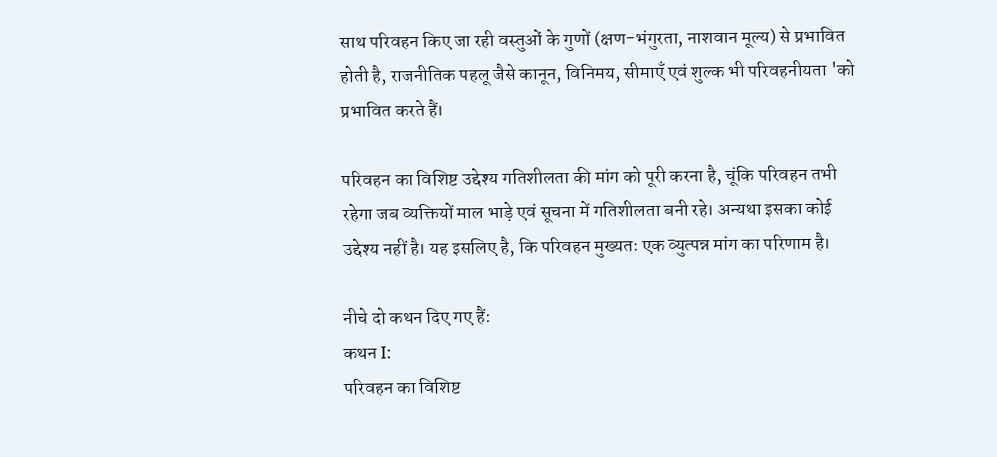साथ परिवहन किए जा रही वस्तुओं के गुणों (क्षण-भंगुरता, नाशवान मूल्य) से प्रभावित होती है, राजनीतिक पहलू जैसे कानून, विनिमय, सीमाएँ एवं शुल्क भी परिवहनीयता 'को प्रभावित करते हैं।

परिवहन का विशिष्ट उद्देश्य गतिशीलता की मांग को पूरी करना है, चूंकि परिवहन तभी रहेगा जब व्यक्तियों माल भाड़े एवं सूचना में गतिशीलता बनी रहे। अन्यथा इसका कोई उद्देश्य नहीं है। यह इसलिए है, कि परिवहन मुख्यतः एक व्युत्पन्न मांग का परिणाम है।

नीचे दो कथन दिए गए हैं:
कथन I:
परिवहन का विशिष्ट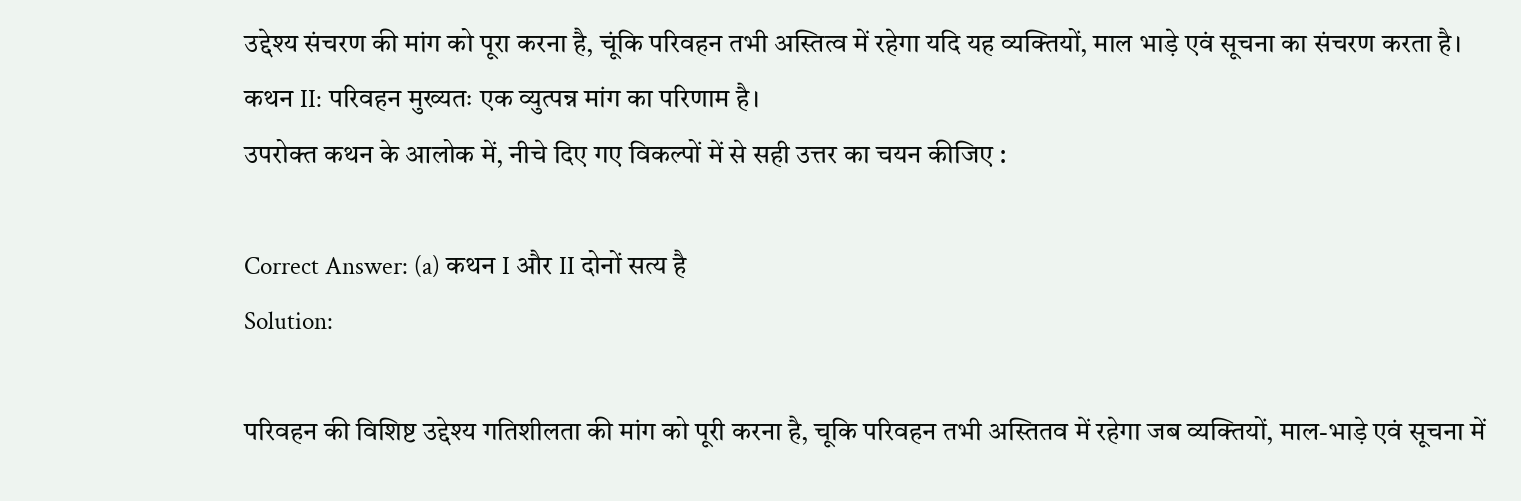उद्देश्य संचरण की मांग को पूरा करना है, चूंकि परिवहन तभी अस्तित्व में रहेगा यदि यह व्यक्तियों, माल भाड़े एवं सूचना का संचरण करता है।
कथन II: परिवहन मुख्यतः एक व्युत्पन्न मांग का परिणाम है।
उपरोक्त कथन के आलोक में, नीचे दिए गए विकल्पों में से सही उत्तर का चयन कीजिए :

Correct Answer: (a) कथन I और II दोनों सत्य है
Solution:

परिवहन की विशिष्ट उद्देश्य गतिशीलता की मांग को पूरी करना है, चूकि परिवहन तभी अस्तितव में रहेगा जब व्यक्तियों, माल-भाड़े एवं सूचना में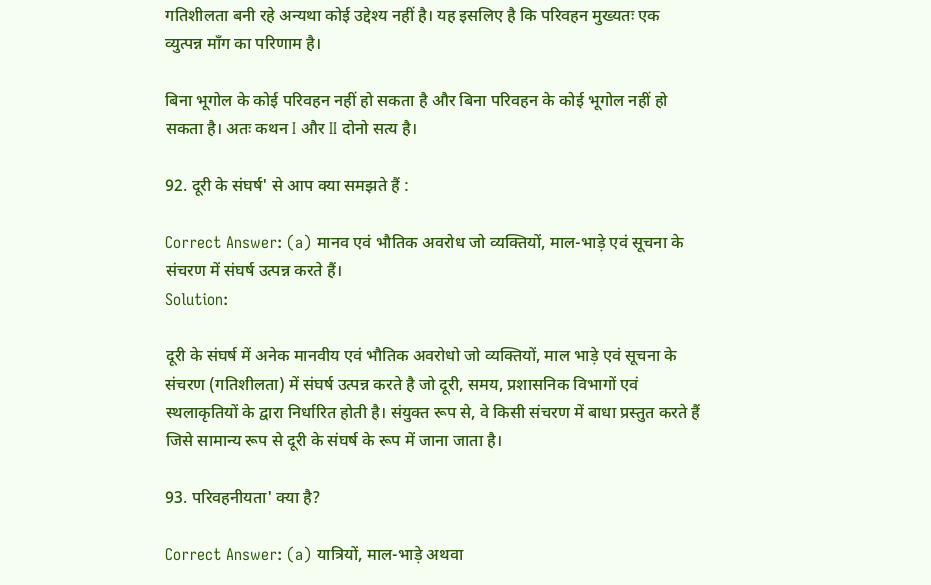गतिशीलता बनी रहे अन्यथा कोई उद्देश्य नहीं है। यह इसलिए है कि परिवहन मुख्यतः एक व्युत्पन्न माँग का परिणाम है।

बिना भूगोल के कोई परिवहन नहीं हो सकता है और बिना परिवहन के कोई भूगोल नहीं हो सकता है। अतः कथन I और II दोनो सत्य है।

92. दूरी के संघर्ष' से आप क्या समझते हैं :

Correct Answer: (a) मानव एवं भौतिक अवरोध जो व्यक्तियों, माल-भाड़े एवं सूचना के संचरण में संघर्ष उत्पन्न करते हैं।
Solution:

दूरी के संघर्ष में अनेक मानवीय एवं भौतिक अवरोधो जो व्यक्तियों, माल भाड़े एवं सूचना के संचरण (गतिशीलता) में संघर्ष उत्पन्न करते है जो दूरी, समय, प्रशासनिक विभागों एवं स्थलाकृतियों के द्वारा निर्धारित होती है। संयुक्त रूप से, वे किसी संचरण में बाधा प्रस्तुत करते हैं जिसे सामान्य रूप से दूरी के संघर्ष के रूप में जाना जाता है।

93. परिवहनीयता' क्या है?

Correct Answer: (a) यात्रियों, माल-भाड़े अथवा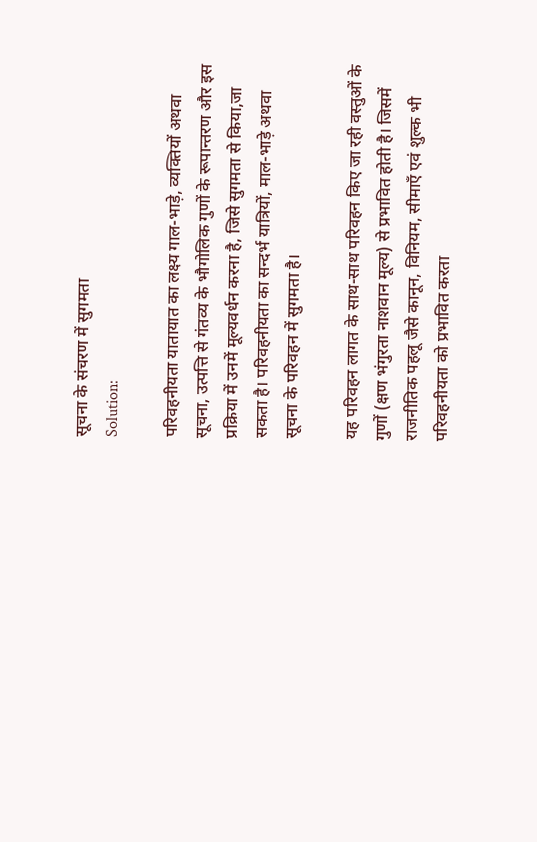सूचना के संचरण में सुगमता
Solution:

परिवहनीयता यातायात का लक्ष्य गाल-भाड़े, व्यक्तियों अथवा सूचना, उत्पत्ति से गंतव्य के भौगोलिक गुणों के रूपान्तरण और इस प्रक्रिया में उनमें मूल्यवर्धन करना है, जिसे सुगमता से किया,जा सकता है। परिवहनीयता का सन्दर्भ यात्रियों, माल-भाड़े अथवा सूचना के परिवहन में सुगमता है।

यह परिवहन लागत के साथ-साथ परिवहन किए जा रही वस्तुओं के गुणों (क्षण भंगुरता नाशवान मूल्य) से प्रभावित होती है। जिसमें राजनीतिक पहलू जैसे कानून, विनियम, सीमाएँ एवं शुल्क भी परिवहनीयता को प्रभावित करता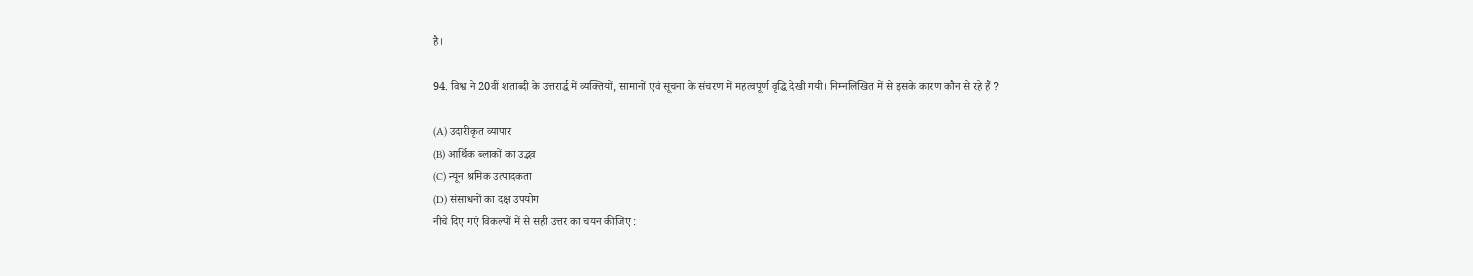है।

94. विश्व ने 20वीं शताब्दी के उत्तरार्द्ध में व्यक्तियों, सामानों एवं सूचना के संचरण में महत्वपूर्ण वृद्धि देखी गयी। निम्नलिखित में से इसके कारण कौन से रहे हैं ?

(A) उदारीकृत व्यापार
(B) आर्थिक ब्लाकों का उद्भव
(C) न्यून श्रमिक उत्पादकता
(D) संसाधनों का दक्ष उपयोग
नीचे दिए गएं विकल्पों में से सही उत्तर का चयन कीजिए :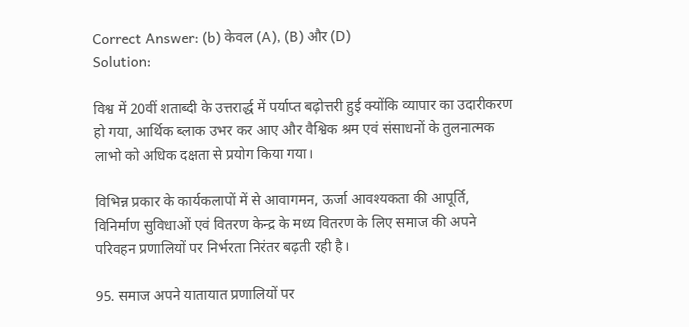Correct Answer: (b) केवल (A), (B) और (D)
Solution:

विश्व में 20वीं शताब्दी के उत्तरार्द्ध में पर्याप्त बढ़ोत्तरी हुई क्योंकि व्यापार का उदारीकरण हो गया, आर्थिक ब्लाक उभर कर आए और वैश्विक श्रम एवं संसाधनों के तुलनात्मक लाभो को अधिक दक्षता से प्रयोग किया गया।

विभिन्न प्रकार के कार्यकलापों में से आवागमन, ऊर्जा आवश्यकता की आपूर्ति, विनिर्माण सुविधाओं एवं वितरण केन्द्र के मध्य वितरण के लिए समाज की अपने परिवहन प्रणालियों पर निर्भरता निरंतर बढ़ती रही है।

95. समाज अपने यातायात प्रणालियों पर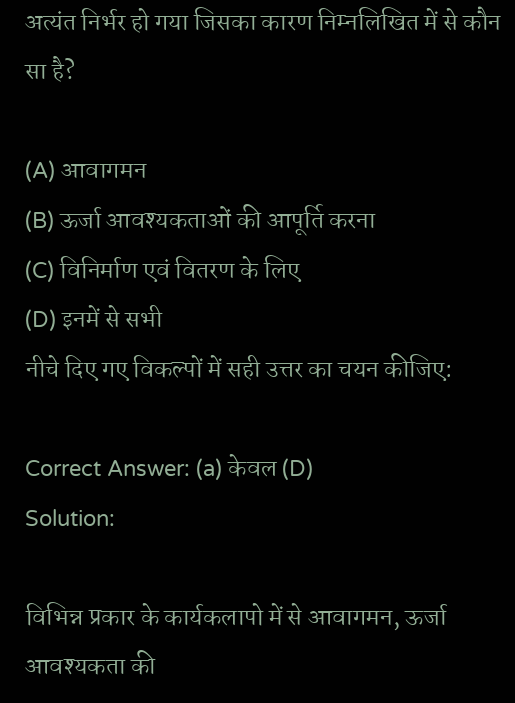अत्यंत निर्भर हो गया जिसका कारण निम्नलिखित में से कौन सा है?

(A) आवागमन
(B) ऊर्जा आवश्यकताओं की आपूर्ति करना
(C) विनिर्माण एवं वितरण के लिए
(D) इनमें से सभी
नीचे दिए गए विकल्पों में सही उत्तर का चयन कीजिए:

Correct Answer: (a) केवल (D)
Solution:

विभिन्न प्रकार के कार्यकलापो में से आवागमन, ऊर्जा आवश्यकता की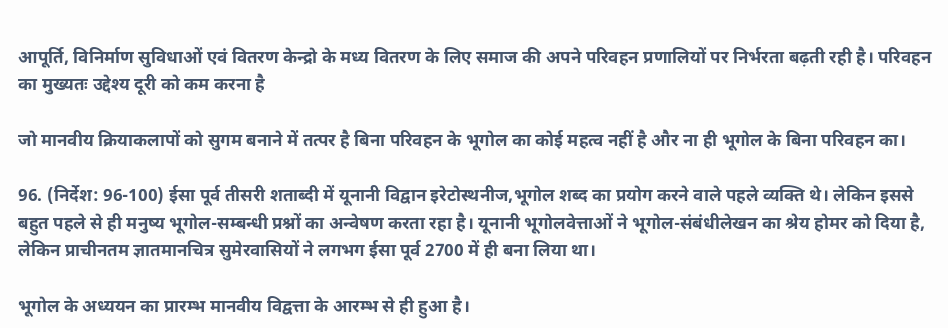आपूर्ति, विनिर्माण सुविधाओं एवं वितरण केन्द्रो के मध्य वितरण के लिए समाज की अपने परिवहन प्रणालियों पर निर्भरता बढ़ती रही है। परिवहन का मुख्यतः उद्देश्य दूरी को कम करना है

जो मानवीय क्रियाकलापों को सुगम बनाने में तत्पर है बिना परिवहन के भूगोल का कोई महत्व नहीं है और ना ही भूगोल के बिना परिवहन का।

96. (निर्देश: 96-100) ईसा पूर्व तीसरी शताब्दी में यूनानी विद्वान इरेटोस्थनीज,भूगोल शब्द का प्रयोग करने वाले पहले व्यक्ति थे। लेकिन इससे बहुत पहले से ही मनुष्य भूगोल-सम्बन्धी प्रश्नों का अन्वेषण करता रहा है। यूनानी भूगोलवेत्ताओं ने भूगोल-संबंधीलेखन का श्रेय होमर को दिया है, लेकिन प्राचीनतम ज्ञातमानचित्र सुमेरवासियों ने लगभग ईसा पूर्व 2700 में ही बना लिया था।

भूगोल के अध्ययन का प्रारम्भ मानवीय विद्वत्ता के आरम्भ से ही हुआ है।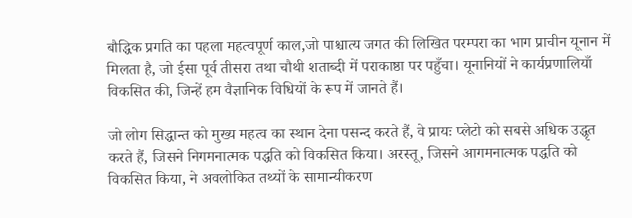बौद्धिक प्रगति का पहला महत्वपूर्ण काल,जो पाश्चात्य जगत की लिखित परम्परा का भाग प्राचीन यूनान में मिलता है, जो ईसा पूर्व तीसरा तथा चौथी शताब्दी में पराकाष्ठा पर पहुँचा। यूनानियों ने कार्यप्रणालियाँ विकसित की, जिन्हें हम वैज्ञानिक विधियों के रूप में जानते हैं।

जो लोग सिद्धान्त को मुख्य महत्व का स्थान देना पसन्द करते हैं, वे प्रायः प्लेटो को सबसे अधिक उद्धृत करते हैं, जिसने निगमनात्मक पद्धति को विकसित किया। अरस्तू, जिसने आगमनात्मक पद्धति को विकसित किया, ने अवलोकित तथ्यों के सामान्यीकरण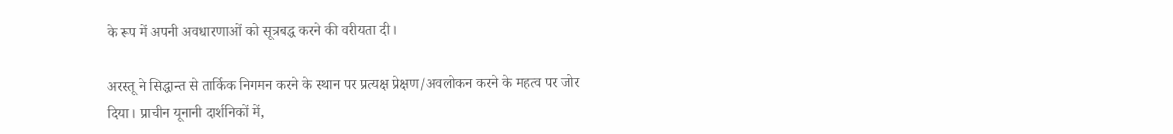के रूप में अपनी अवधारणाओं को सूत्रबद्ध करने की वरीयता दी।

अरस्तू ने सिद्धान्त से तार्किक निगमन करने के स्थान पर प्रत्यक्ष प्रेक्षण/अवलोकन करने के महत्व पर जोर दिया। प्राचीन यूनानी दार्शनिकों में,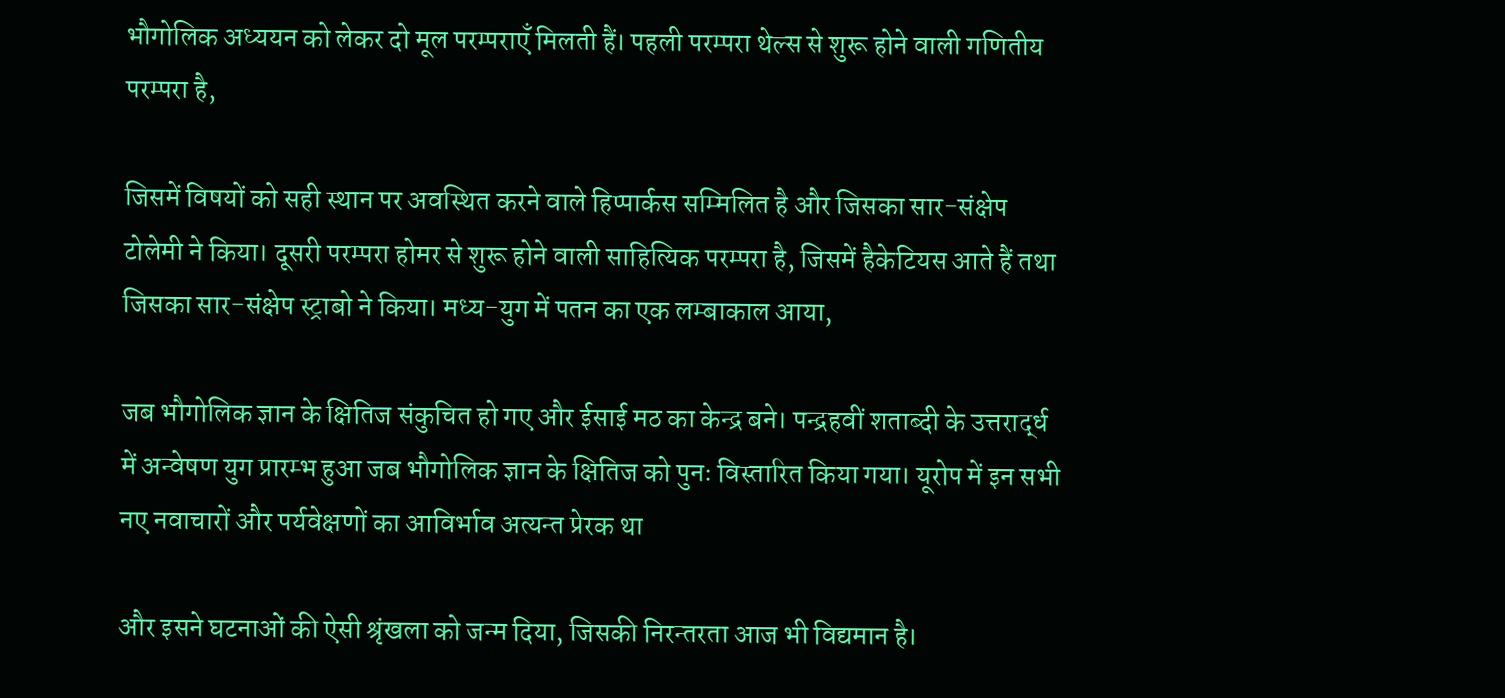भौगोलिक अध्ययन को लेकर दो मूल परम्पराएँ मिलती हैं। पहली परम्परा थेल्स से शुरू होने वाली गणितीय परम्परा है,

जिसमें विषयों को सही स्थान पर अवस्थित करने वाले हिप्पार्कस सम्मिलित है और जिसका सार-संक्षेप टोलेमी ने किया। दूसरी परम्परा होमर से शुरू होने वाली साहित्यिक परम्परा है, जिसमें हैकेटियस आते हैं तथा जिसका सार-संक्षेप स्ट्राबो ने किया। मध्य-युग में पतन का एक लम्बाकाल आया,

जब भौगोलिक ज्ञान के क्षितिज संकुचित हो गए और ईसाई मठ का केन्द्र बने। पन्द्रहवीं शताब्दी के उत्तरार्द्ध में अन्वेषण युग प्रारम्भ हुआ जब भौगोलिक ज्ञान के क्षितिज को पुनः विस्तारित किया गया। यूरोप में इन सभी नए नवाचारों और पर्यवेक्षणों का आविर्भाव अत्यन्त प्रेरक था

और इसने घटनाओं की ऐसी श्रृंखला को जन्म दिया, जिसकी निरन्तरता आज भी विद्यमान है।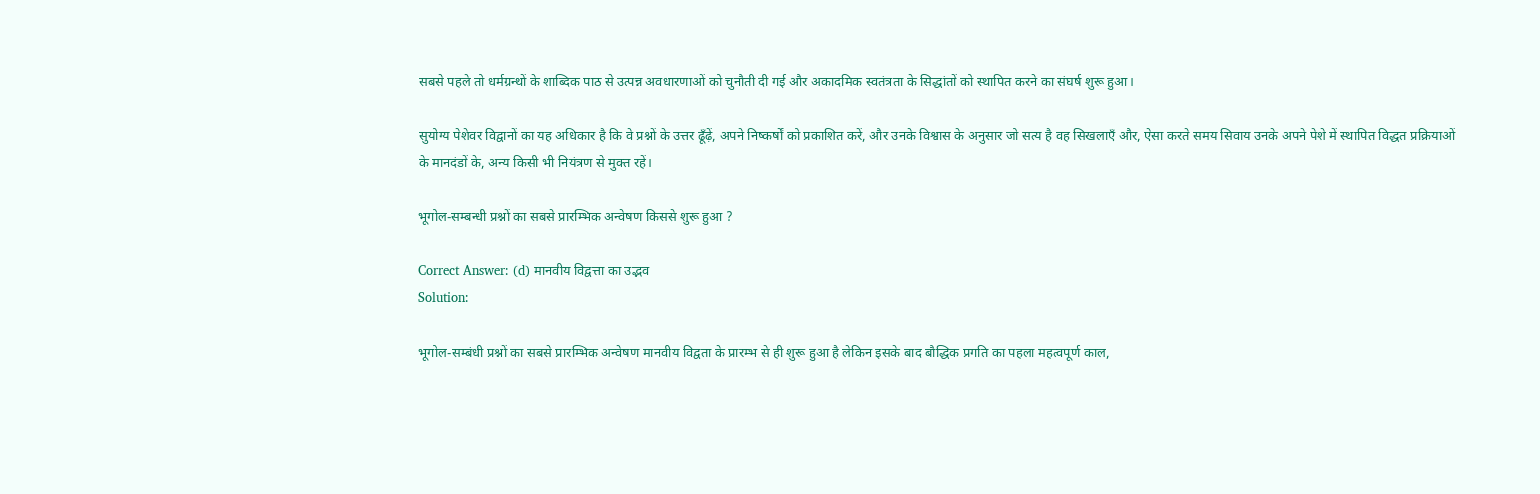सबसे पहले तो धर्मग्रन्थों के शाब्दिक पाठ से उत्पन्न अवधारणाओं को चुनौती दी गई और अकादमिक स्वतंत्रता के सिद्धांतों को स्थापित करने का संघर्ष शुरू हुआ।

सुयोग्य पेशेवर विद्वानों का यह अधिकार है कि वे प्रश्नों के उत्तर ढूँढ़ें, अपने निष्कर्षों को प्रकाशित करें, और उनके विश्वास के अनुसार जो सत्य है वह सिखलाएँ और, ऐसा करते समय सिवाय उनके अपने पेशे में स्थापित विद्धत प्रक्रियाओं के मानदंडों के, अन्य किसी भी नियंत्रण से मुक्त रहें।

भूगोल-सम्बन्धी प्रश्नों का सबसे प्रारम्भिक अन्वेषण किससे शुरू हुआ ?

Correct Answer: (d) मानवीय विद्वत्ता का उद्भव
Solution:

भूगोल-सम्बंधी प्रश्नों का सबसे प्रारम्भिक अन्वेषण मानवीय विद्वता के प्रारम्भ से ही शुरू हुआ है लेकिन इसके बाद बौद्धिक प्रगति का पहला महत्वपूर्ण काल,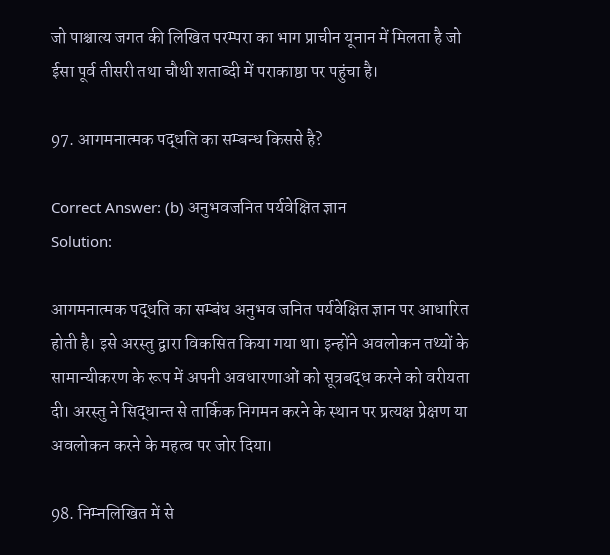जो पाश्चात्य जगत की लिखित परम्परा का भाग प्राचीन यूनान में मिलता है जो ईसा पूर्व तीसरी तथा चौथी शताब्दी में पराकाष्ठा पर पहुंचा है।

97. आगमनात्मक पद्धति का सम्बन्ध किससे है?

Correct Answer: (b) अनुभवजनित पर्यवेक्षित ज्ञान
Solution:

आगमनात्मक पद्धति का सम्बंध अनुभव जनित पर्यवेक्षित ज्ञान पर आधारित होती है। इसे अरस्तु द्वारा विकसित किया गया था। इन्होंने अवलोकन तथ्यों के सामान्यीकरण के रूप में अपनी अवधारणाओं को सूत्रबद्ध करने को वरीयता दी। अरस्तु ने सिद्धान्त से तार्किक निगमन करने के स्थान पर प्रत्यक्ष प्रेक्षण या अवलोकन करने के महत्व पर जोर दिया।

98. निम्नलिखित में से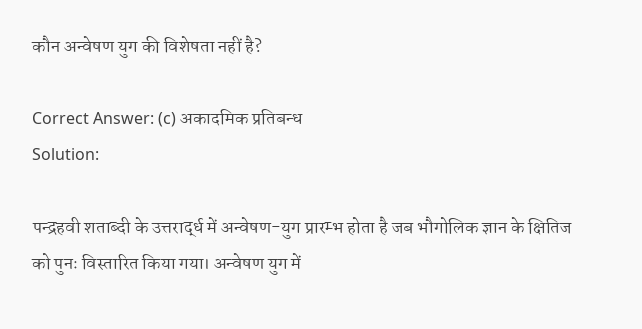कौन अन्वेषण युग की विशेषता नहीं है?

Correct Answer: (c) अकादमिक प्रतिबन्ध
Solution:

पन्द्रहवी शताब्दी के उत्तरार्द्ध में अन्वेषण-युग प्रारम्भ होता है जब भौगोलिक ज्ञान के क्षितिज को पुनः विस्तारित किया गया। अन्वेषण युग में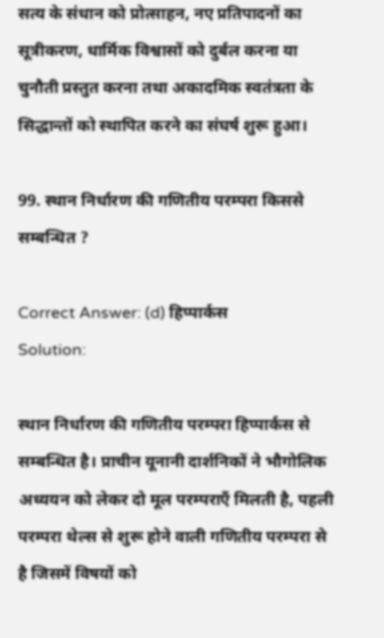सत्य के संधान को प्रोत्साहन, नए प्रतिपादनों का सूत्रीकरण, धार्मिक विश्वासों को दुर्बल करना या चुनौती प्रस्तुत करना तथा अकादमिक स्वतंत्रता के सिद्धान्तों को स्थापित करने का संघर्ष शुरू हुआ।

99. स्थान निर्धारण की गणितीय परम्परा किससे सम्बन्धित ?

Correct Answer: (d) हिप्पार्कस
Solution:

स्थान निर्धारण की गणितीय परम्परा हिप्पार्कस से सम्बन्धित है। प्राचीन यूनानी दार्शनिकों ने भौगोलिक अध्ययन को लेकर दो मूल परम्पराएँ मिलती है, पहली परम्परा थेल्स से शुरू होने वाली गणितीय परम्परा से है जिसमें विषयों को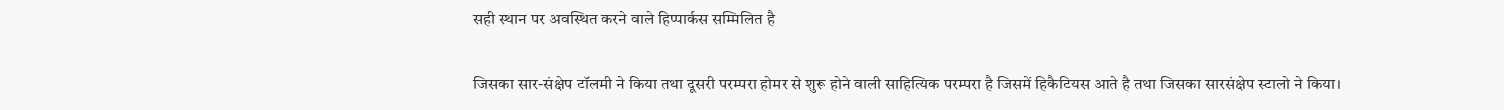सही स्थान पर अवस्थित करने वाले हिप्पार्कस सम्मिलित है

जिसका सार-संक्षेप टॉलमी ने किया तथा दूसरी परम्परा होमर से शुरू होने वाली साहित्यिक परम्परा है जिसमें हिकैटियस आते है तथा जिसका सारसंक्षेप स्टालो ने किया।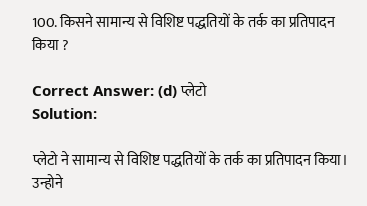100. किसने सामान्य से विशिष्ट पद्धतियों के तर्क का प्रतिपादन किया ?

Correct Answer: (d) प्लेटो
Solution:

प्लेटो ने सामान्य से विशिष्ट पद्धतियों के तर्क का प्रतिपादन किया। उन्होने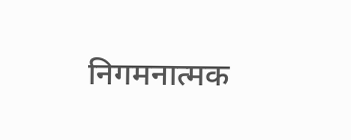निगमनात्मक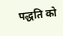पद्धति को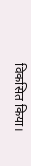विकसित किया।